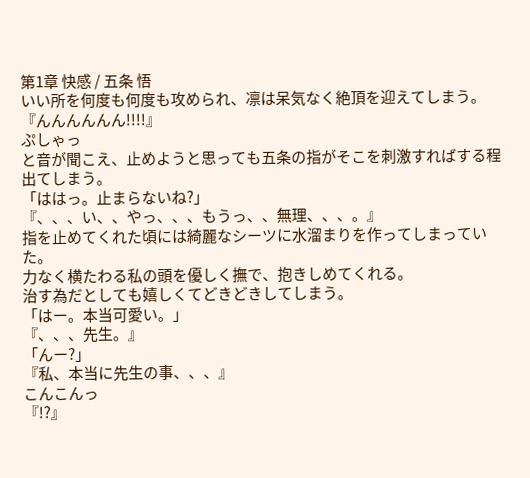第1章 快感 / 五条 悟
いい所を何度も何度も攻められ、凛は呆気なく絶頂を迎えてしまう。
『んんんんんん!!!!』
ぷしゃっ
と音が聞こえ、止めようと思っても五条の指がそこを刺激すればする程出てしまう。
「ははっ。止まらないね?」
『、、、い、、やっ、、、もうっ、、無理、、、。』
指を止めてくれた頃には綺麗なシーツに水溜まりを作ってしまっていた。
力なく横たわる私の頭を優しく撫で、抱きしめてくれる。
治す為だとしても嬉しくてどきどきしてしまう。
「はー。本当可愛い。」
『、、、先生。』
「んー?」
『私、本当に先生の事、、、』
こんこんっ
『!?』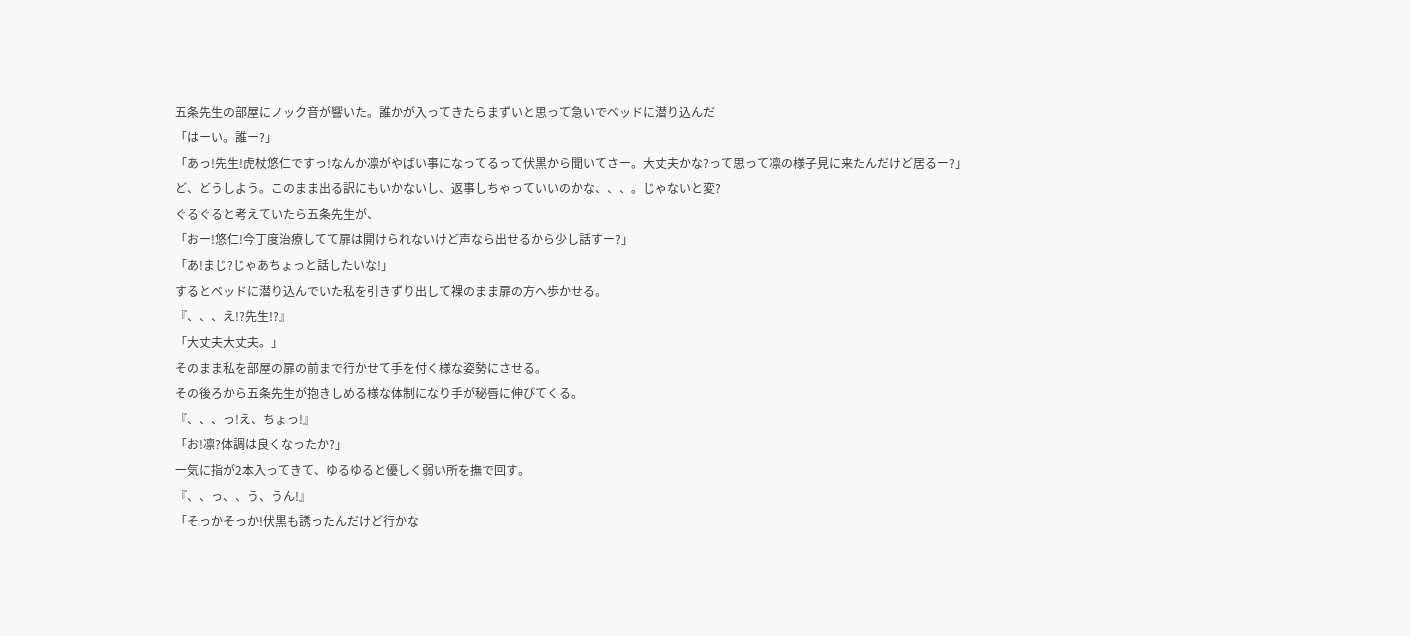五条先生の部屋にノック音が響いた。誰かが入ってきたらまずいと思って急いでベッドに潜り込んだ
「はーい。誰ー?」
「あっ!先生!虎杖悠仁ですっ!なんか凛がやばい事になってるって伏黒から聞いてさー。大丈夫かな?って思って凛の様子見に来たんだけど居るー?」
ど、どうしよう。このまま出る訳にもいかないし、返事しちゃっていいのかな、、、。じゃないと変?
ぐるぐると考えていたら五条先生が、
「おー!悠仁!今丁度治療してて扉は開けられないけど声なら出せるから少し話すー?」
「あ!まじ?じゃあちょっと話したいな!」
するとベッドに潜り込んでいた私を引きずり出して裸のまま扉の方へ歩かせる。
『、、、え!?先生!?』
「大丈夫大丈夫。」
そのまま私を部屋の扉の前まで行かせて手を付く様な姿勢にさせる。
その後ろから五条先生が抱きしめる様な体制になり手が秘唇に伸びてくる。
『、、、っ!え、ちょっ!』
「お!凛?体調は良くなったか?」
一気に指が2本入ってきて、ゆるゆると優しく弱い所を撫で回す。
『、、っ、、う、うん!』
「そっかそっか!伏黒も誘ったんだけど行かな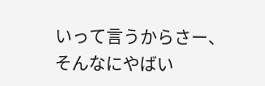いって言うからさー、そんなにやばい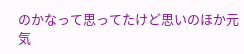のかなって思ってたけど思いのほか元気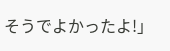そうでよかったよ!」